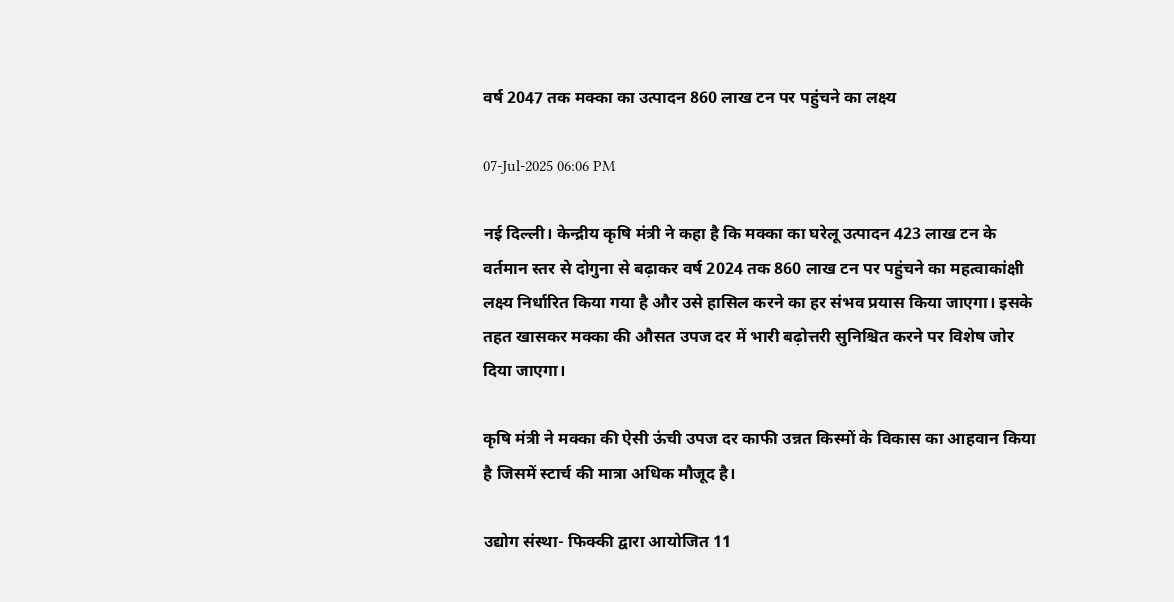वर्ष 2047 तक मक्का का उत्पादन 860 लाख टन पर पहुंचने का लक्ष्य

07-Jul-2025 06:06 PM

नई दिल्ली। केन्द्रीय कृषि मंत्री ने कहा है कि मक्का का घरेलू उत्पादन 423 लाख टन के वर्तमान स्तर से दोगुना से बढ़ाकर वर्ष 2024 तक 860 लाख टन पर पहुंचने का महत्वाकांक्षी लक्ष्य निर्धारित किया गया है और उसे हासिल करने का हर संभव प्रयास किया जाएगा। इसके तहत खासकर मक्का की औसत उपज दर में भारी बढ़ोत्तरी सुनिश्चित करने पर विशेष जोर दिया जाएगा।

कृषि मंत्री ने मक्का की ऐसी ऊंची उपज दर काफी उन्नत किस्मों के विकास का आहवान किया है जिसमें स्टार्च की मात्रा अधिक मौजूद है।

उद्योग संस्था- फिक्की द्वारा आयोजित 11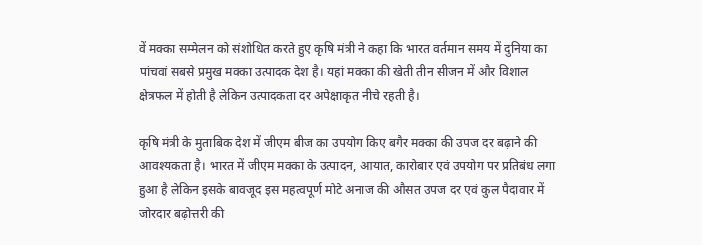वें मक्का सम्मेलन को संशोधित करते हुए कृषि मंत्री ने कहा कि भारत वर्तमान समय में दुनिया का पांचवां सबसे प्रमुख मक्का उत्पादक देश है। यहां मक्का की खेती तीन सीजन में और विशाल क्षेत्रफल में होती है लेकिन उत्पादकता दर अपेक्षाकृत नीचे रहती है।

कृषि मंत्री के मुताबिक देश में जीएम बीज का उपयोग किए बगैर मक्का की उपज दर बढ़ाने की आवश्यकता है। भारत में जीएम मक्का के उत्पादन, आयात, कारोबार एवं उपयोग पर प्रतिबंध लगा हुआ है लेकिन इसके बावजूद इस महत्वपूर्ण मोटे अनाज की औसत उपज दर एवं कुल पैदावार में जोरदार बढ़ोत्तरी की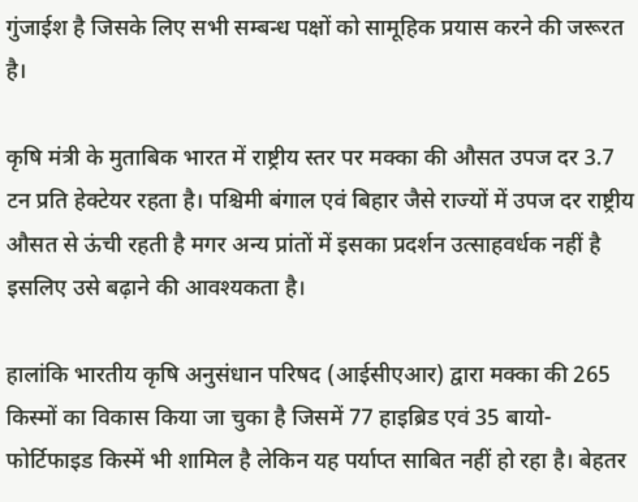गुंजाईश है जिसके लिए सभी सम्बन्ध पक्षों को सामूहिक प्रयास करने की जरूरत है।

कृषि मंत्री के मुताबिक भारत में राष्ट्रीय स्तर पर मक्का की औसत उपज दर 3.7 टन प्रति हेक्टेयर रहता है। पश्चिमी बंगाल एवं बिहार जैसे राज्यों में उपज दर राष्ट्रीय औसत से ऊंची रहती है मगर अन्य प्रांतों में इसका प्रदर्शन उत्साहवर्धक नहीं है इसलिए उसे बढ़ाने की आवश्यकता है।

हालांकि भारतीय कृषि अनुसंधान परिषद (आईसीएआर) द्वारा मक्का की 265 किस्मों का विकास किया जा चुका है जिसमें 77 हाइब्रिड एवं 35 बायो-फोर्टिफाइड किस्में भी शामिल है लेकिन यह पर्याप्त साबित नहीं हो रहा है। बेहतर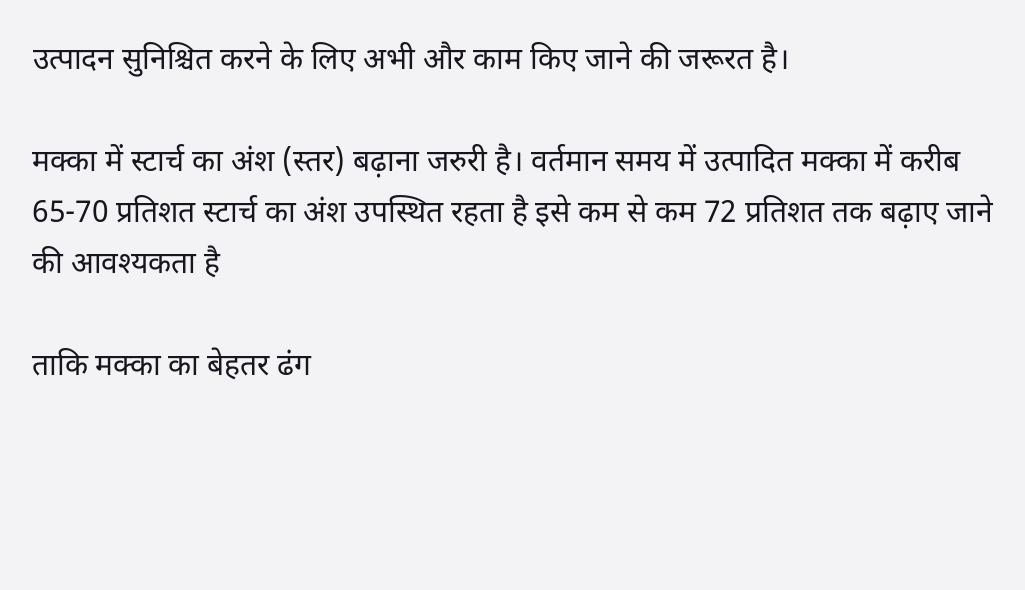उत्पादन सुनिश्चित करने के लिए अभी और काम किए जाने की जरूरत है।

मक्का में स्टार्च का अंश (स्तर) बढ़ाना जरुरी है। वर्तमान समय में उत्पादित मक्का में करीब 65-70 प्रतिशत स्टार्च का अंश उपस्थित रहता है इसे कम से कम 72 प्रतिशत तक बढ़ाए जाने की आवश्यकता है

ताकि मक्का का बेहतर ढंग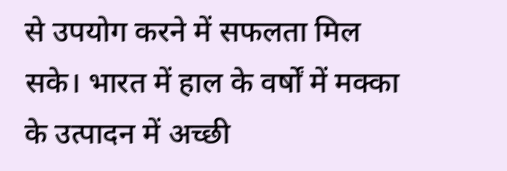से उपयोग करने में सफलता मिल सके। भारत में हाल के वर्षों में मक्का के उत्पादन में अच्छी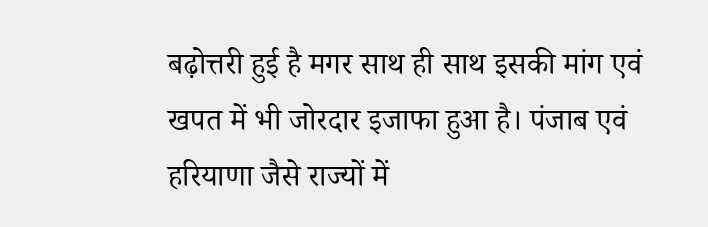बढ़ोत्तरी हुई है मगर साथ ही साथ इसकी मांग एवं खपत में भी जोरदार इजाफा हुआ है। पंजाब एवं हरियाणा जैसे राज्यों में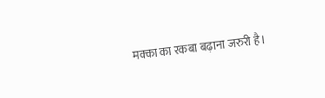मक्का का रकबा बढ़ाना जरुरी है।